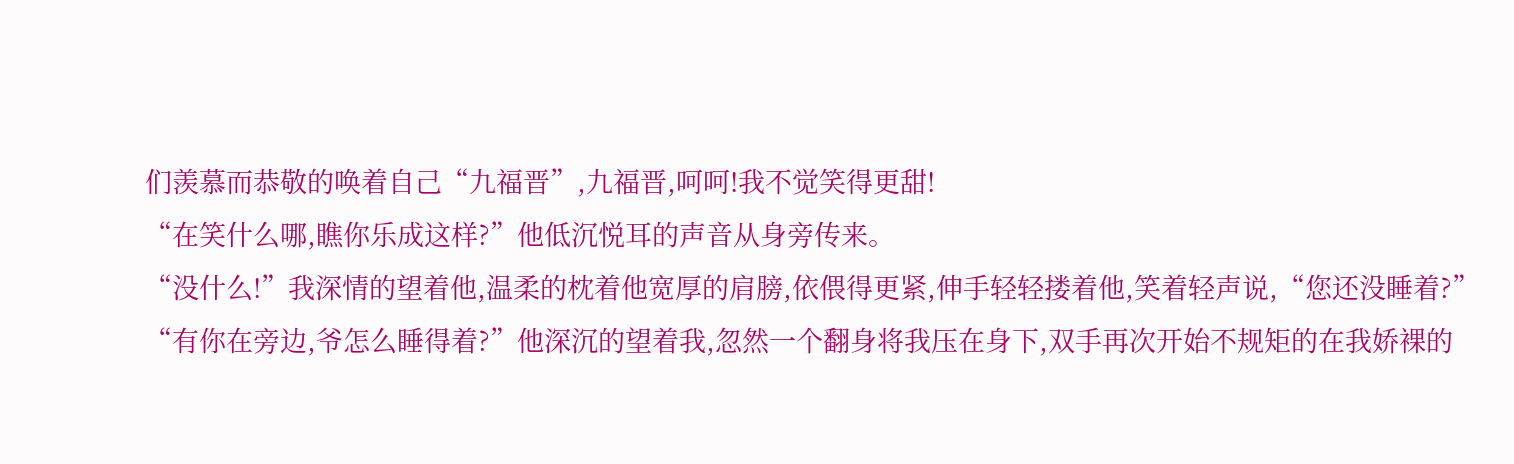们羡慕而恭敬的唤着自己“九福晋”,九福晋,呵呵!我不觉笑得更甜!
“在笑什么哪,瞧你乐成这样?”他低沉悦耳的声音从身旁传来。
“没什么!”我深情的望着他,温柔的枕着他宽厚的肩膀,依偎得更紧,伸手轻轻搂着他,笑着轻声说,“您还没睡着?”
“有你在旁边,爷怎么睡得着?”他深沉的望着我,忽然一个翻身将我压在身下,双手再次开始不规矩的在我娇裸的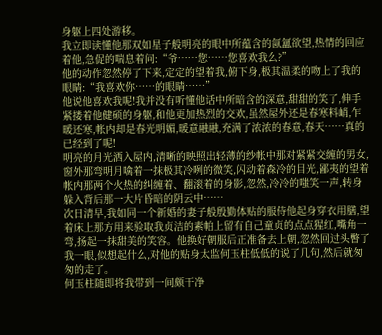身躯上四处游移。
我立即读懂他那双如星子般明亮的眼中所蕴含的氤氲欲望,热情的回应着他,急促的喘息着问:“爷……您……您喜欢我么?”
他的动作忽然停了下来,定定的望着我,俯下身,极其温柔的吻上了我的眼睛:“我喜欢你……的眼睛……”
他说他喜欢我呢!我并没有听懂他话中所暗含的深意,甜甜的笑了,伸手紧搂着他健硕的身躯,和他更加热烈的交欢,虽然屋外还是春寒料峭,乍暖还寒,帐内却是春光明媚,暖意融融,充满了浓浓的春意,春天……真的已经到了呢!
明亮的月光洒入屋内,清晰的映照出轻薄的纱帐中那对紧紧交缠的男女,窗外那弯明月噙着一抹极其冷咧的微笑,闪动着森冷的目光,鄙夷的望着帐内那两个火热的纠缠着、翻滚着的身影,忽然,冷冷的嗤笑一声,转身躲入背后那一大片昏暗的阴云中……
次日清早,我如同一个新婚的妻子般殷勤体贴的服侍他起身穿衣用膳,望着床上那方用来验取我贞洁的素帕上留有自己童贞的点点猩红,嘴角一弯,扬起一抹甜美的笑容。他换好朝服后正准备去上朝,忽然回过头瞥了我一眼,似想起什么,对他的贴身太监何玉柱低低的说了几句,然后就匆匆的走了。
何玉柱随即将我带到一间颇干净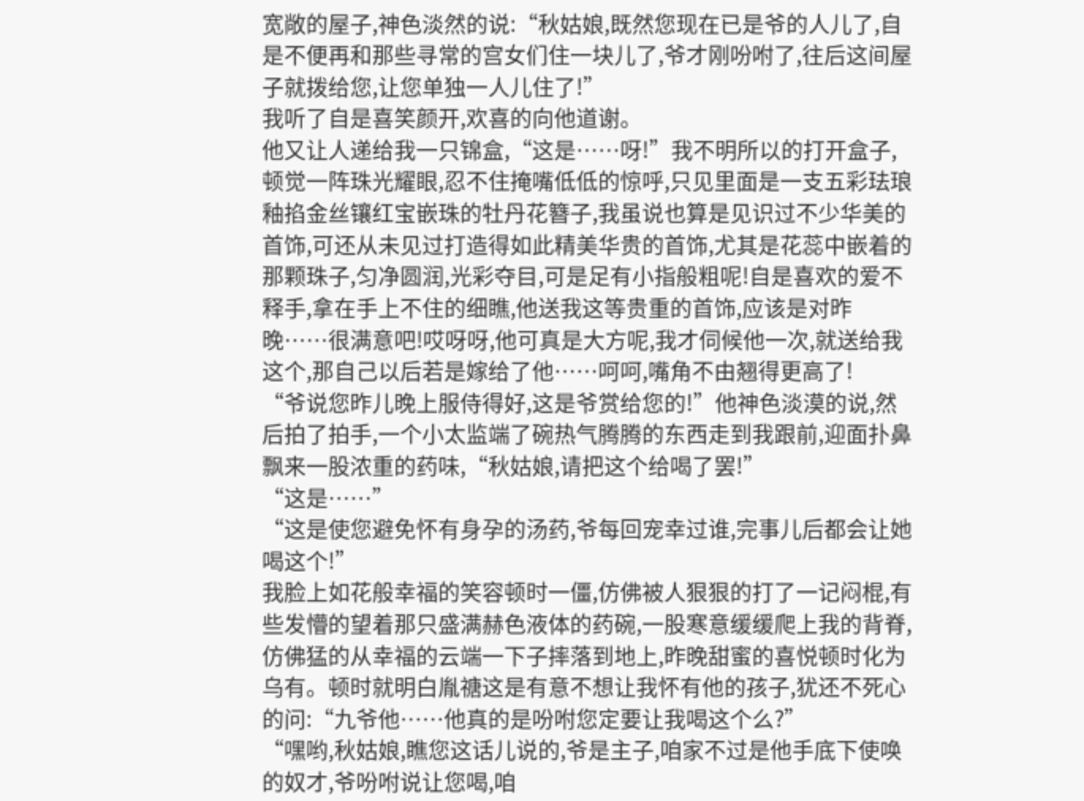宽敞的屋子,神色淡然的说:“秋姑娘,既然您现在已是爷的人儿了,自是不便再和那些寻常的宫女们住一块儿了,爷才刚吩咐了,往后这间屋子就拨给您,让您单独一人儿住了!”
我听了自是喜笑颜开,欢喜的向他道谢。
他又让人递给我一只锦盒,“这是……呀!”我不明所以的打开盒子,顿觉一阵珠光耀眼,忍不住掩嘴低低的惊呼,只见里面是一支五彩珐琅釉掐金丝镶红宝嵌珠的牡丹花簪子,我虽说也算是见识过不少华美的首饰,可还从未见过打造得如此精美华贵的首饰,尤其是花蕊中嵌着的那颗珠子,匀净圆润,光彩夺目,可是足有小指般粗呢!自是喜欢的爱不释手,拿在手上不住的细瞧,他送我这等贵重的首饰,应该是对昨晚……很满意吧!哎呀呀,他可真是大方呢,我才伺候他一次,就送给我这个,那自己以后若是嫁给了他……呵呵,嘴角不由翘得更高了!
“爷说您昨儿晚上服侍得好,这是爷赏给您的!”他神色淡漠的说,然后拍了拍手,一个小太监端了碗热气腾腾的东西走到我跟前,迎面扑鼻飘来一股浓重的药味,“秋姑娘,请把这个给喝了罢!”
“这是……”
“这是使您避免怀有身孕的汤药,爷每回宠幸过谁,完事儿后都会让她喝这个!”
我脸上如花般幸福的笑容顿时一僵,仿佛被人狠狠的打了一记闷棍,有些发懵的望着那只盛满赫色液体的药碗,一股寒意缓缓爬上我的背脊,仿佛猛的从幸福的云端一下子摔落到地上,昨晚甜蜜的喜悦顿时化为乌有。顿时就明白胤禟这是有意不想让我怀有他的孩子,犹还不死心的问:“九爷他……他真的是吩咐您定要让我喝这个么?”
“嘿哟,秋姑娘,瞧您这话儿说的,爷是主子,咱家不过是他手底下使唤的奴才,爷吩咐说让您喝,咱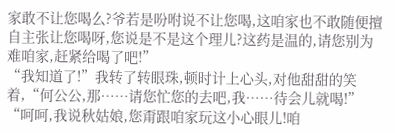家敢不让您喝么?爷若是吩咐说不让您喝,这咱家也不敢随便擅自主张让您喝呀,您说是不是这个理儿?这药是温的,请您别为难咱家,赶紧给喝了吧!”
“我知道了!”我转了转眼珠,顿时计上心头,对他甜甜的笑着,“何公公,那……请您忙您的去吧,我……待会儿就喝!”
“呵呵,我说秋姑娘,您甭跟咱家玩这小心眼儿!咱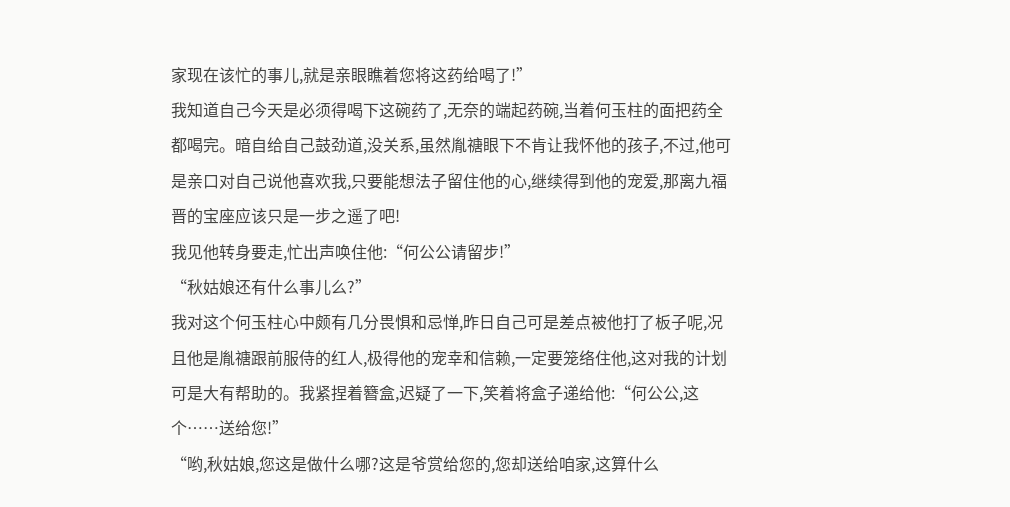家现在该忙的事儿,就是亲眼瞧着您将这药给喝了!”
我知道自己今天是必须得喝下这碗药了,无奈的端起药碗,当着何玉柱的面把药全都喝完。暗自给自己鼓劲道,没关系,虽然胤禟眼下不肯让我怀他的孩子,不过,他可是亲口对自己说他喜欢我,只要能想法子留住他的心,继续得到他的宠爱,那离九福晋的宝座应该只是一步之遥了吧!
我见他转身要走,忙出声唤住他:“何公公请留步!”
“秋姑娘还有什么事儿么?”
我对这个何玉柱心中颇有几分畏惧和忌惮,昨日自己可是差点被他打了板子呢,况且他是胤禟跟前服侍的红人,极得他的宠幸和信赖,一定要笼络住他,这对我的计划可是大有帮助的。我紧捏着簪盒,迟疑了一下,笑着将盒子递给他:“何公公,这个……送给您!”
“哟,秋姑娘,您这是做什么哪?这是爷赏给您的,您却送给咱家,这算什么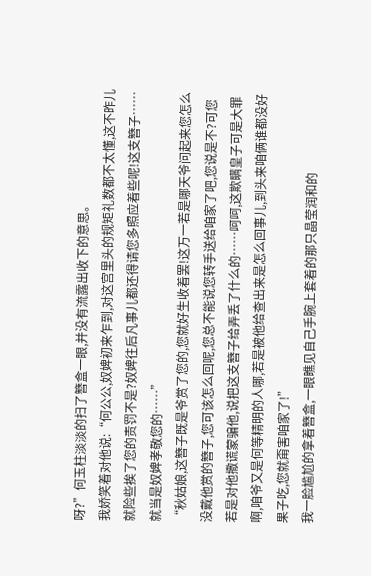呀?”何玉柱淡淡的扫了簪盒一眼,并没有流露出收下的意思。
我娇笑着对他说:“何公公,奴婢初来乍到,对这宫里头的规矩礼数都不太懂,这不昨儿就险些挨了您的责罚不是?奴婢往后凡事儿都还得请您多照应着些呢!这支簪子……就当是奴婢孝敬您的……”
“秋姑娘,这簪子既是爷赏了您的,您就好生收着罢!这万一若是哪天爷问起来您怎么没戴他赏的簪子,您可该怎么回呢,您总不能说您转手送给咱家了吧,您说是不?可您若是对他撒谎蒙骗他,说把这支簪子给弄丢了什么的……呵呵,这欺瞒皇子可是大罪啊,咱爷又是何等精明的人哪,若是被他给查出来是怎么回事儿,到头来咱俩谁都没好果子吃,您就甭害咱家了!”
我一脸尴尬的拿着簪盒,一眼瞧见自己手腕上套着的那只晶莹润和的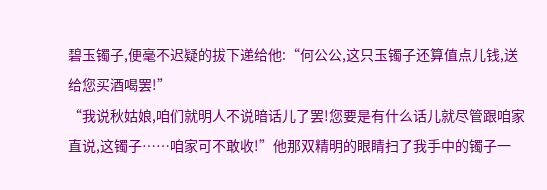碧玉镯子,便毫不迟疑的拔下递给他:“何公公,这只玉镯子还算值点儿钱,送给您买酒喝罢!”
“我说秋姑娘,咱们就明人不说暗话儿了罢!您要是有什么话儿就尽管跟咱家直说,这镯子……咱家可不敢收!”他那双精明的眼睛扫了我手中的镯子一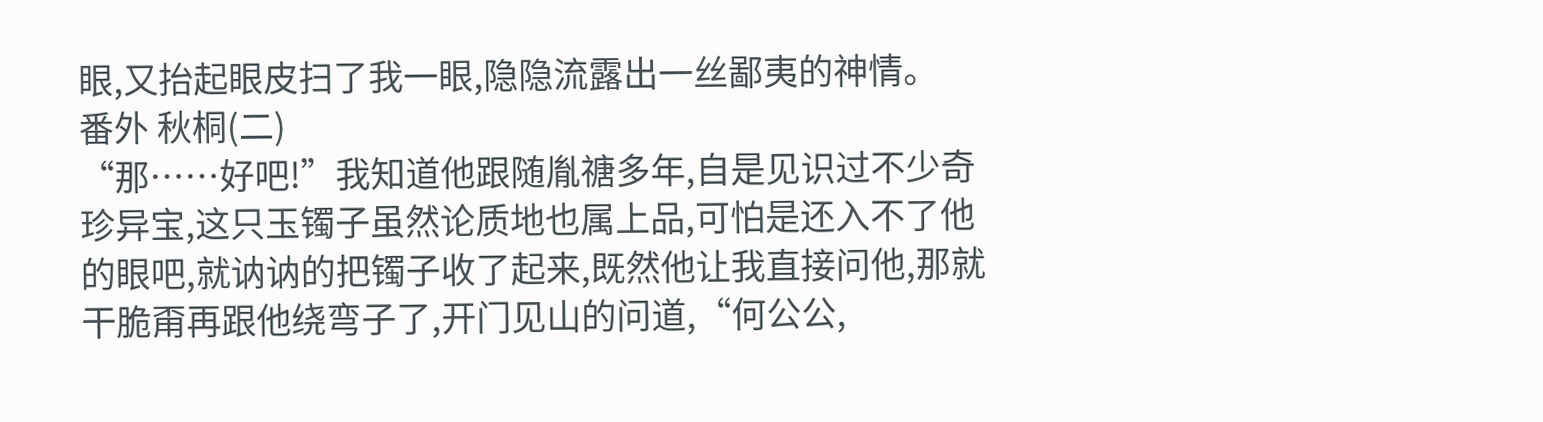眼,又抬起眼皮扫了我一眼,隐隐流露出一丝鄙夷的神情。
番外 秋桐(二)
“那……好吧!”我知道他跟随胤禟多年,自是见识过不少奇珍异宝,这只玉镯子虽然论质地也属上品,可怕是还入不了他的眼吧,就讷讷的把镯子收了起来,既然他让我直接问他,那就干脆甭再跟他绕弯子了,开门见山的问道,“何公公,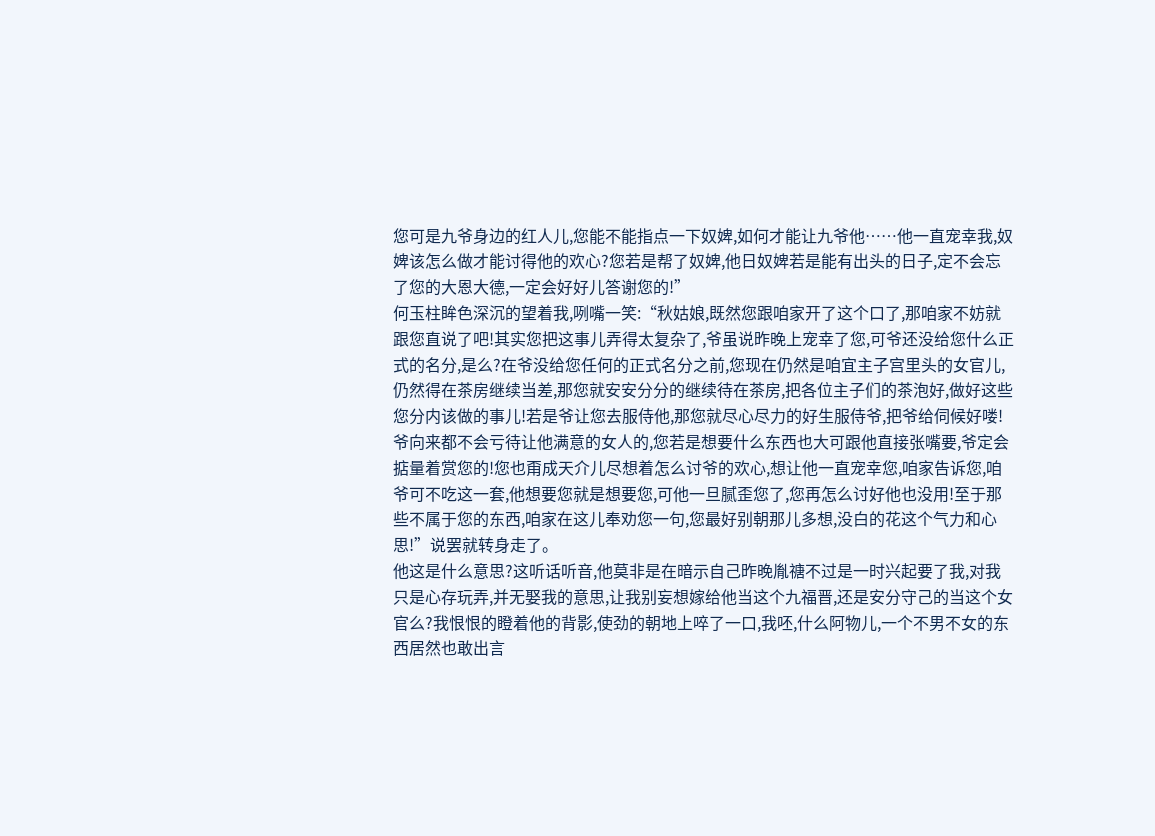您可是九爷身边的红人儿,您能不能指点一下奴婢,如何才能让九爷他……他一直宠幸我,奴婢该怎么做才能讨得他的欢心?您若是帮了奴婢,他日奴婢若是能有出头的日子,定不会忘了您的大恩大德,一定会好好儿答谢您的!”
何玉柱眸色深沉的望着我,咧嘴一笑:“秋姑娘,既然您跟咱家开了这个口了,那咱家不妨就跟您直说了吧!其实您把这事儿弄得太复杂了,爷虽说昨晚上宠幸了您,可爷还没给您什么正式的名分,是么?在爷没给您任何的正式名分之前,您现在仍然是咱宜主子宫里头的女官儿,仍然得在茶房继续当差,那您就安安分分的继续待在茶房,把各位主子们的茶泡好,做好这些您分内该做的事儿!若是爷让您去服侍他,那您就尽心尽力的好生服侍爷,把爷给伺候好喽!爷向来都不会亏待让他满意的女人的,您若是想要什么东西也大可跟他直接张嘴要,爷定会掂量着赏您的!您也甭成天介儿尽想着怎么讨爷的欢心,想让他一直宠幸您,咱家告诉您,咱爷可不吃这一套,他想要您就是想要您,可他一旦腻歪您了,您再怎么讨好他也没用!至于那些不属于您的东西,咱家在这儿奉劝您一句,您最好别朝那儿多想,没白的花这个气力和心思!”说罢就转身走了。
他这是什么意思?这听话听音,他莫非是在暗示自己昨晚胤禟不过是一时兴起要了我,对我只是心存玩弄,并无娶我的意思,让我别妄想嫁给他当这个九福晋,还是安分守己的当这个女官么?我恨恨的瞪着他的背影,使劲的朝地上啐了一口,我呸,什么阿物儿,一个不男不女的东西居然也敢出言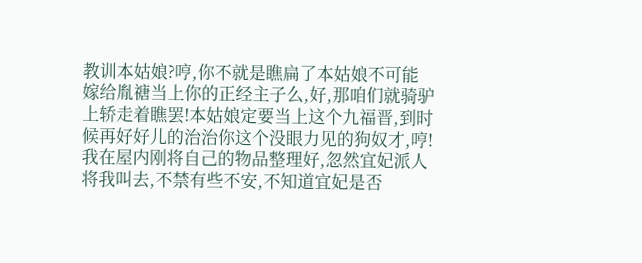教训本姑娘?哼,你不就是瞧扁了本姑娘不可能嫁给胤禟当上你的正经主子么,好,那咱们就骑驴上轿走着瞧罢!本姑娘定要当上这个九福晋,到时候再好好儿的治治你这个没眼力见的狗奴才,哼!
我在屋内刚将自己的物品整理好,忽然宜妃派人将我叫去,不禁有些不安,不知道宜妃是否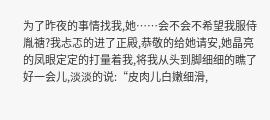为了昨夜的事情找我,她……会不会不希望我服侍胤禟?我忐忑的进了正殿,恭敬的给她请安,她晶亮的凤眼定定的打量着我,将我从头到脚细细的瞧了好一会儿,淡淡的说:“皮肉儿白嫩细滑,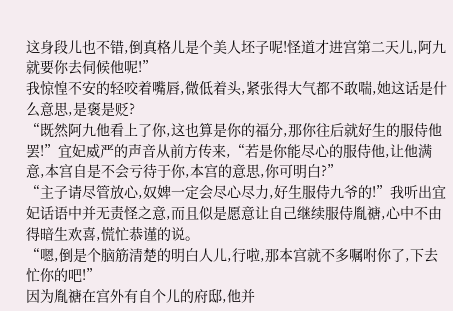这身段儿也不错,倒真格儿是个美人坯子呢!怪道才进宫第二天儿,阿九就要你去伺候他呢!”
我惊惶不安的轻咬着嘴唇,微低着头,紧张得大气都不敢喘,她这话是什么意思,是褒是贬?
“既然阿九他看上了你,这也算是你的福分,那你往后就好生的服侍他罢!”宜妃威严的声音从前方传来,“若是你能尽心的服侍他,让他满意,本宫自是不会亏待于你,本宫的意思,你可明白?”
“主子请尽管放心,奴婢一定会尽心尽力,好生服侍九爷的!”我听出宜妃话语中并无责怪之意,而且似是愿意让自己继续服侍胤禟,心中不由得暗生欢喜,慌忙恭谨的说。
“嗯,倒是个脑筋清楚的明白人儿,行啦,那本宫就不多嘱咐你了,下去忙你的吧!”
因为胤禟在宫外有自个儿的府邸,他并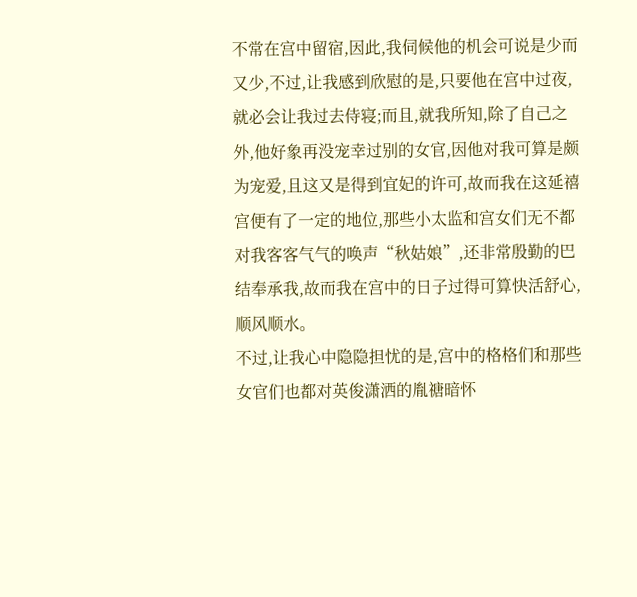不常在宫中留宿,因此,我伺候他的机会可说是少而又少,不过,让我感到欣慰的是,只要他在宫中过夜,就必会让我过去侍寝;而且,就我所知,除了自己之外,他好象再没宠幸过别的女官,因他对我可算是颇为宠爱,且这又是得到宜妃的许可,故而我在这延禧宫便有了一定的地位,那些小太监和宫女们无不都对我客客气气的唤声“秋姑娘”,还非常殷勤的巴结奉承我,故而我在宫中的日子过得可算快活舒心,顺风顺水。
不过,让我心中隐隐担忧的是,宫中的格格们和那些女官们也都对英俊潇洒的胤禟暗怀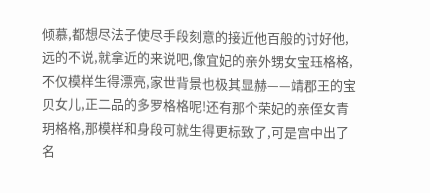倾慕,都想尽法子使尽手段刻意的接近他百般的讨好他,远的不说,就拿近的来说吧,像宜妃的亲外甥女宝珏格格,不仅模样生得漂亮,家世背景也极其显赫——靖郡王的宝贝女儿,正二品的多罗格格呢!还有那个荣妃的亲侄女青玥格格,那模样和身段可就生得更标致了,可是宫中出了名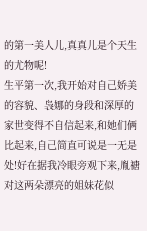的第一美人儿,真真儿是个天生的尤物呢!
生平第一次,我开始对自己娇美的容貌、袅娜的身段和深厚的家世变得不自信起来,和她们俩比起来,自己简直可说是一无是处!好在据我冷眼旁观下来,胤禟对这两朵漂亮的姐妹花似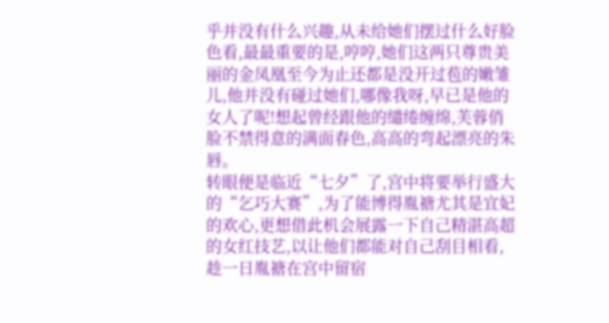乎并没有什么兴趣,从未给她们摆过什么好脸色看,最最重要的是,哼哼,她们这两只尊贵美丽的金凤凰至今为止还都是没开过苞的嫩雏儿,他并没有碰过她们,哪像我呀,早已是他的女人了呢!想起曾经跟他的缱绻缠绵,芙蓉俏脸不禁得意的满面春色,高高的弯起漂亮的朱唇。
转眼便是临近“七夕”了,宫中将要举行盛大的“乞巧大赛”,为了能博得胤禟尤其是宜妃的欢心,更想借此机会展露一下自己精湛高超的女红技艺,以让他们都能对自己刮目相看,趁一日胤禟在宫中留宿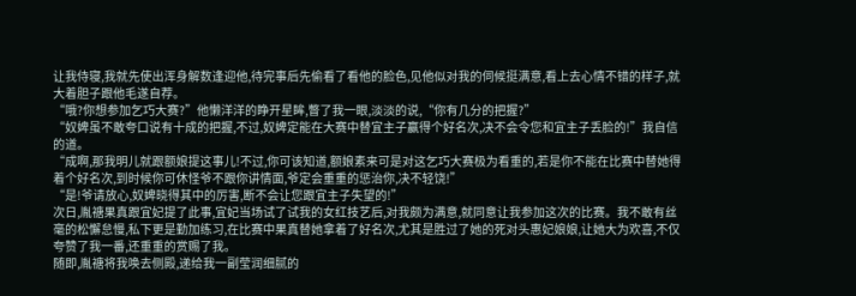让我侍寝,我就先使出浑身解数逢迎他,待完事后先偷看了看他的脸色,见他似对我的伺候挺满意,看上去心情不错的样子,就大着胆子跟他毛遂自荐。
“哦?你想参加乞巧大赛?”他懒洋洋的睁开星眸,瞥了我一眼,淡淡的说,“你有几分的把握?”
“奴婢虽不敢夸口说有十成的把握,不过,奴婢定能在大赛中替宜主子赢得个好名次,决不会令您和宜主子丢脸的!”我自信的道。
“成啊,那我明儿就跟额娘提这事儿!不过,你可该知道,额娘素来可是对这乞巧大赛极为看重的,若是你不能在比赛中替她得着个好名次,到时候你可休怪爷不跟你讲情面,爷定会重重的惩治你,决不轻饶!”
“是!爷请放心,奴婢晓得其中的厉害,断不会让您跟宜主子失望的!”
次日,胤禟果真跟宜妃提了此事,宜妃当场试了试我的女红技艺后,对我颇为满意,就同意让我参加这次的比赛。我不敢有丝毫的松懈怠慢,私下更是勤加练习,在比赛中果真替她拿着了好名次,尤其是胜过了她的死对头惠妃娘娘,让她大为欢喜,不仅夸赞了我一番,还重重的赏赐了我。
随即,胤禟将我唤去侧殿,递给我一副莹润细腻的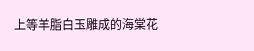上等羊脂白玉雕成的海棠花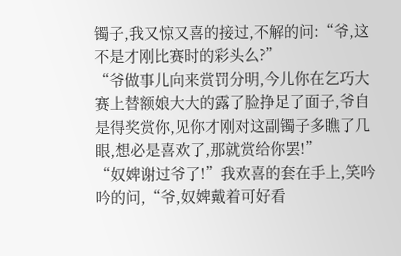镯子,我又惊又喜的接过,不解的问:“爷,这不是才刚比赛时的彩头么?”
“爷做事儿向来赏罚分明,今儿你在乞巧大赛上替额娘大大的露了脸挣足了面子,爷自是得奖赏你,见你才刚对这副镯子多瞧了几眼,想必是喜欢了,那就赏给你罢!”
“奴婢谢过爷了!”我欢喜的套在手上,笑吟吟的问,“爷,奴婢戴着可好看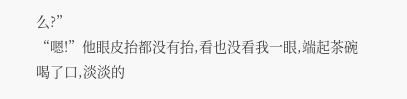么?”
“嗯!”他眼皮抬都没有抬,看也没看我一眼,端起茶碗喝了口,淡淡的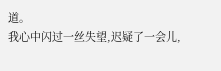道。
我心中闪过一丝失望,迟疑了一会儿,